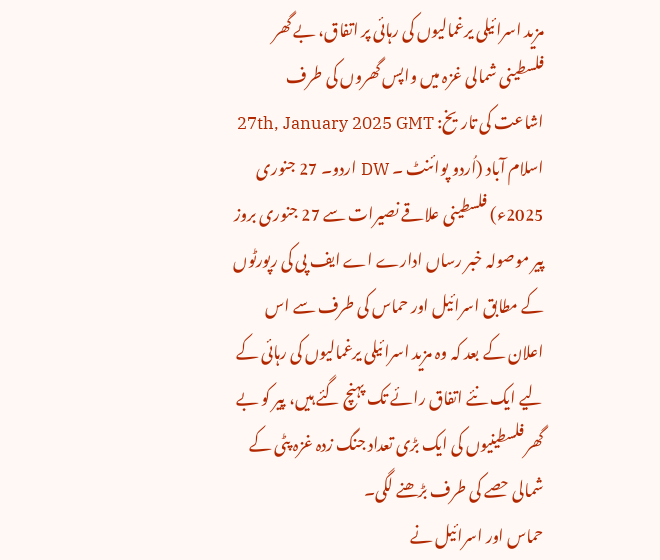مزید اسرائیلی یرغمالیوں کی رہائی پر اتفاق، بے گھر فلسطینی شمالی غزہ میں واپس گھروں کی طرف
اشاعت کی تاریخ: 27th, January 2025 GMT
اسلام آباد (اُردو پوائنٹ ۔ DW اردو۔ 27 جنوری 2025ء) فلسطینی علاقے نصیرات سے 27 جنوری بروز پیر موصولہ خبر رساں ادارے اے ایف پی کی رپورٹوں کے مطابق اسرائیل اور حماس کی طرف سے اس اعلان کے بعد کہ وہ مزید اسرائیلی یرغمالیوں کی رہائی کے لیے ایک نئے اتفاق رائے تک پہنچ گئے ہیں، پیر کو بے گھر فلسطینیوں کی ایک بڑی تعداد جنگ زدہ غزہ پٹی کے شمالی حصے کی طرف بڑھنے لگی۔
حماس اور اسرائیل نے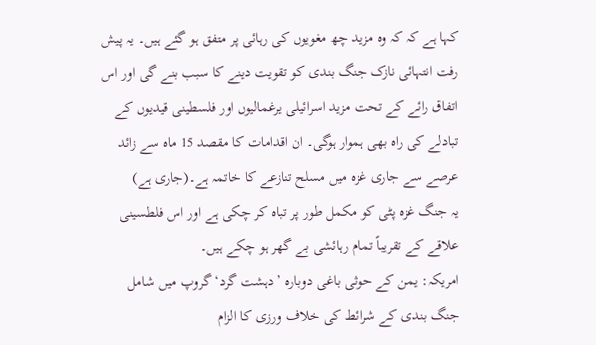کہا ہے کہ کہ وہ مزید چھ مغویوں کی رہائی پر متفق ہو گئے ہیں۔ یہ پیش رفت انتہائی نازک جنگ بندی کو تقویت دینے کا سبب بنے گی اور اس اتفاق رائے کے تحت مزید اسرائیلی یرغمالیوں اور فلسطینی قیدیوں کے تبادلے کی راہ بھی ہموار ہوگی۔ ان اقدامات کا مقصد 15 ماہ سے زائد عرصے سے جاری غزہ میں مسلح تنازعے کا خاتمہ ہے۔(جاری ہے)
یہ جنگ غزہ پٹی کو مکمل طور پر تباہ کر چکی ہے اور اس فلطسینی علاقے کے تقریباً تمام رہائشی بے گھر ہو چکے ہیں۔
امریکہ: یمن کے حوثی باغی دوبارہ ’دہشت گرد‘ گروپ میں شامل
جنگ بندی کے شرائط کی خلاف ورزی کا الزام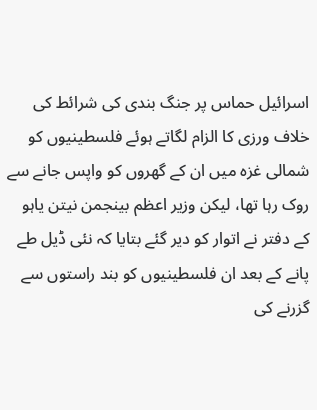اسرائیل حماس پر جنگ بندی کی شرائط کی خلاف ورزی کا الزام لگاتے ہوئے فلسطینیوں کو شمالی غزہ میں ان کے گھروں کو واپس جانے سے روک رہا تھا، لیکن وزیر اعظم بینجمن نیتن یاہو کے دفتر نے اتوار کو دیر گئے بتایا کہ نئی ڈیل طے پانے کے بعد ان فلسطینیوں کو بند راستوں سے گزرنے کی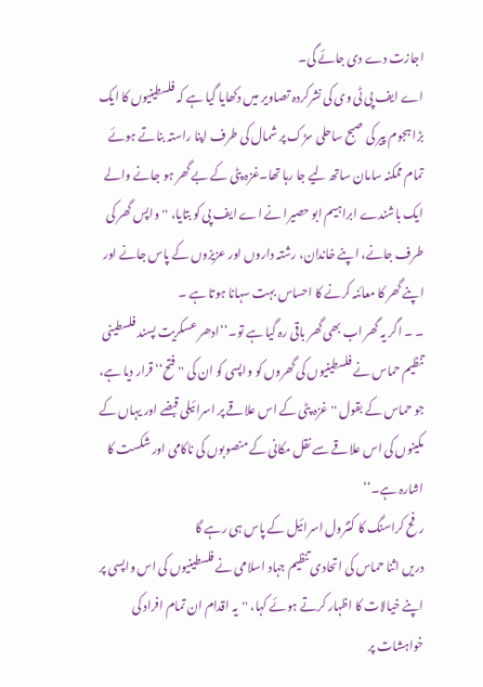اجازت دے دی جائے گی۔
اے ایف پی ٹی وی کی نشرکردہ تصاویر میں دکھایا گیا ہے کہ فلسطینیوں کا ایک بڑا ہجوم پیر کی صبح ساحلی سڑک پر شمال کی طرف اپنا راستہ بناتے ہوئے تمام ممکنہ سامان ساتھ لیے جا رہا تھا۔غزہ پٹی کے بے گھر ہو جانے والے ایک باشندے ابراہیم ابو حصیرا نے اے ایف پی کو بتایا، ''واپس گھر کی طرف جانے، اپنے خاندان، رشتہ داروں اور عزیزوں کے پاس جانے اور اپنے گھر کا معائنہ کرنے کا احساس بہت سہانا ہوتا ہے ۔
۔ ۔ اگر یہ گھر اب بھی گھر باقی رہ گیا ہے تو۔‘‘ادھر عسکریت پسند فلسطینی تنظیم حماس نے فلسطینیوں کی گھروں کو واپسی کو ان کی ''فتح‘‘ قرار دیا ہے، جو حماس کے بقول ''غزہ پٹی کے اس علاقے پر اسرائیلی قبضے اور یہاں کے مکینوں کی اس علاقے سے نقل مکانی کے منصوبوں کی ناکامی اور شکست کا اشارہ ہے۔‘‘
رفح کراسنگ کا کنٹرول اسرائیل کے پاس ہی رہے گا
دریں اثنا حماس کی اتحادی تنظیم جہاد اسلامی نے فلسطینیوں کی اس واپسی پر اپنے خیالات کا اظہار کرتے ہوئے کہا، ''یہ اقدام ان تمام افراد کی خواہشات پر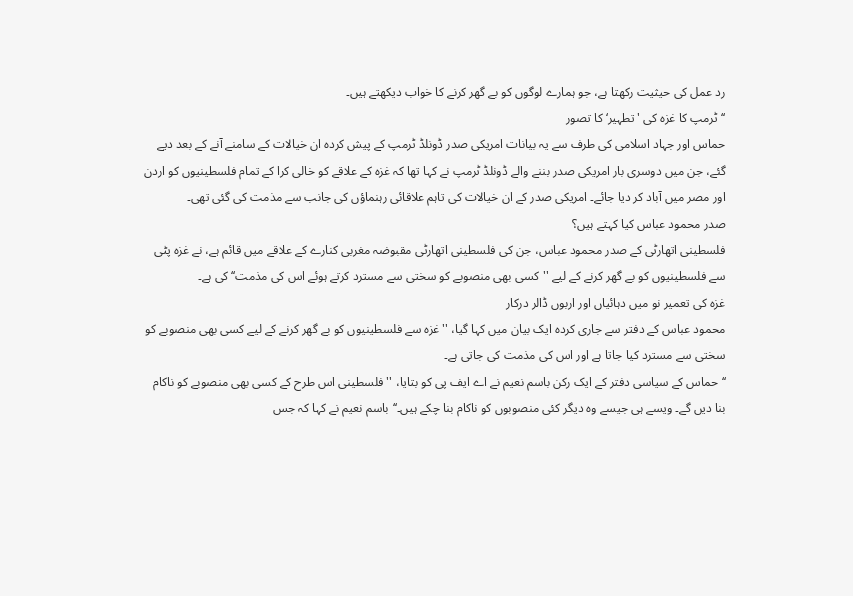رد عمل کی حیثیت رکھتا ہے، جو ہمارے لوگوں کو بے گھر کرنے کا خواب دیکھتے ہیں۔
‘‘ٹرمپ کا غزہ کی 'تطہیر‘ کا تصور
حماس اور جہاد اسلامی کی طرف سے یہ بیانات امریکی صدر ڈونلڈ ٹرمپ کے پیش کردہ ان خیالات کے سامنے آنے کے بعد دیے گئے، جن میں دوسری بار امریکی صدر بننے والے ڈونلڈ ٹرمپ نے کہا تھا کہ غزہ کے علاقے کو خالی کرا کے تمام فلسطینیوں کو اردن اور مصر میں آباد کر دیا جائے۔ امریکی صدر کے ان خیالات کی تاہم علاقائی رہنماؤں کی جانب سے مذمت کی گئی تھی۔
صدر محمود عباس کیا کہتے ہیں؟
فلسطینی اتھارٹی کے صدر محمود عباس، جن کی فلسطینی اتھارٹی مقبوضہ مغربی کنارے کے علاقے میں قائم ہے، نے غزہ پٹی سے فلسطینیوں کو بے گھر کرنے کے لیے ''کسی بھی منصوبے کو سختی سے مسترد کرتے ہوئے اس کی مذمت‘‘ کی ہے۔
غزہ کی تعمیر نو میں دہائیاں اور اربوں ڈالر درکار
محمود عباس کے دفتر سے جاری کردہ ایک بیان میں کہا گیا، ''غزہ سے فلسطینیوں کو بے گھر کرنے کے لیے کسی بھی منصوبے کو سختی سے مسترد کیا جاتا ہے اور اس کی مذمت کی جاتی ہے۔
‘‘ حماس کے سیاسی دفتر کے ایک رکن باسم نعیم نے اے ایف پی کو بتایا، ''فلسطینی اس طرح کے کسی بھی منصوبے کو ناکام بنا دیں گے۔ ویسے ہی جیسے وہ دیگر کئی منصوبوں کو ناکام بنا چکے ہیں۔‘‘باسم نعیم نے کہا کہ جس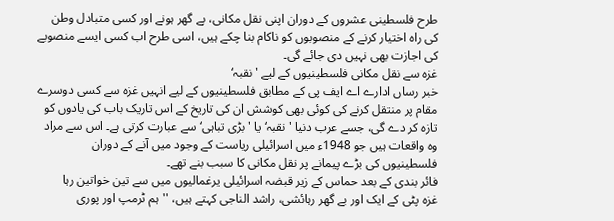طرح فلسطینی عشروں کے دوران اپنی نقل مکانی، بے گھر ہونے اور کسی متبادل وطن کی راہ اختیار کرنے کے منصوبوں کو ناکام بنا چکے ہیں، اسی طرح اب کسی ایسے منصوبے کی اجازت بھی نہیں دی جائے گی۔
غزہ سے نقل مکانی فلسطینیوں کے لیے 'نقبہ‘
خبر رساں ادارے اے ایف پی کے مطابق فلسطینیوں کے لیے انہیں غزہ سے کسی دوسرے مقام پر منتقل کرنے کی کوئی بھی کوشش ان کی تاریخ کے اس تاریک باب کی یادوں کو تازہ کر دے گی، جسے عرب دنیا 'نقبہ‘ یا 'بڑی تباہی‘ سے عبارت کرتی ہے۔ اس سے مراد وہ واقعات ہیں جو 1948ء میں اسرائیلی ریاست کے وجود میں آنے کے دوران فلسطینیوں کی بڑے پیمانے پر نقل مکانی کا سبب بنے تھے۔
فائر بندی کے بعد حماس کے زیر قبضہ اسرائیلی یرغمالیوں میں سے تین خواتین رہا
غزہ پٹی کے ایک اور بے گھر رہائشی، راشد الناجی کہتے ہیں، ''ہم ٹرمپ اور پوری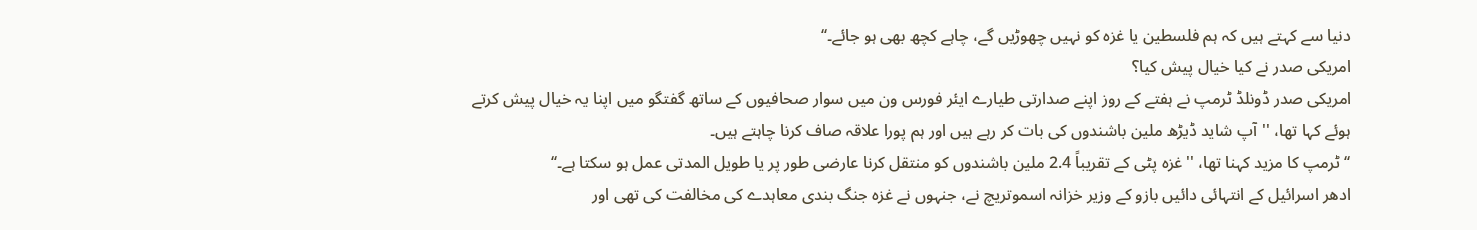دنیا سے کہتے ہیں کہ ہم فلسطین یا غزہ کو نہیں چھوڑیں گے، چاہے کچھ بھی ہو جائے۔‘‘
امریکی صدر نے کیا خیال پیش کیا؟
امریکی صدر ڈونلڈ ٹرمپ نے ہفتے کے روز اپنے صدارتی طیارے ایئر فورس ون میں سوار صحافیوں کے ساتھ گفتگو میں اپنا یہ خیال پیش کرتے ہوئے کہا تھا، ''آپ شاید ڈیڑھ ملین باشندوں کی بات کر رہے ہیں اور ہم پورا علاقہ صاف کرنا چاہتے ہیں۔
‘‘ ٹرمپ کا مزید کہنا تھا، ''غزہ پٹی کے تقریباً 2.4 ملین باشندوں کو منتقل کرنا عارضی طور پر یا طویل المدتی عمل ہو سکتا ہے۔‘‘
ادھر اسرائیل کے انتہائی دائیں بازو کے وزیر خزانہ اسموتریچ نے، جنہوں نے غزہ جنگ بندی معاہدے کی مخالفت کی تھی اور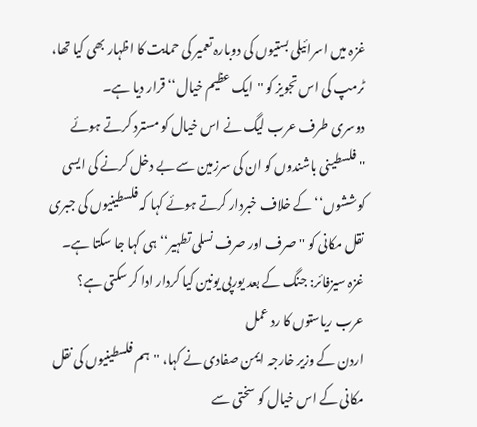غزہ میں اسرائیلی بستیوں کی دوبارہ تعمیر کی حمایت کا اظہار بھی کیا تھا، ٹرمپ کی اس تجویز کو ''ایک عظیم خیال‘‘ قرار دیا ہے۔
دوسری طرف عرب لیگ نے اس خیال کو مسترد کرتے ہوئے ''فلسطینی باشندوں کو ان کی سرزمین سے بے دخل کرنے کی ایسی کوششوں‘‘ کے خلاف خبردار کرتے ہوئے کہا کہ فلسطینیوں کی جبری نقل مکانی کو ''صرف اور صرف نسلی تطہیر‘‘ ہی کہا جا سکتا ہے۔
غزہ سیزفائر: جنگ کے بعد یورپی یونین کیا کردار ادا کر سکتی ہے؟
عرب ریاستوں کا رد عمل
اردن کے وزیر خارجہ ایمن صفادی نے کہا، ''ہم فلسطینیوں کی نقل مکانی کے اس خیال کو سختی سے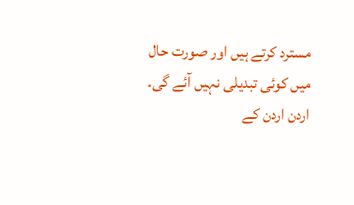مسترد کرتے ہیں اور صورت حال میں کوئی تبدیلی نہیں آئے گی۔
اردن اردن کے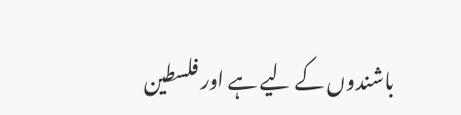باشندوں کے لیے ہے اور فلسطین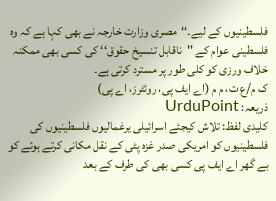فلسطینیوں کے لیے۔‘‘مصری وزارت خارجہ نے بھی کہا ہے کہ وہ فلسطینی عوام کے ''ناقابل تنسیخ حقوق‘‘ کی کسی بھی ممکنہ خلاف ورزی کو کلی طور پر مسترد کرتی ہے۔
ک م/ع ت، م م (اے ایف پی، روئٹرز، اے پی)
ذریعہ: UrduPoint
کلیدی لفظ: تلاش کیجئے اسرائیلی یرغمالیوں فلسطینیوں کی فلسطینیوں کو امریکی صدر غزہ پٹی کے نقل مکانی کرتے ہوئے کو بے گھر اے ایف پی کسی بھی کی طرف کے بعد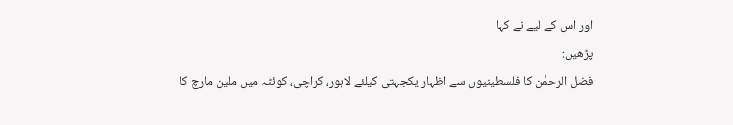اور اس کے لیے نے کہا
پڑھیں:
فضل الرحمٰن کا فلسطینیوں سے اظہار یکجہتی کیلئے لاہور، کراچی، کوئٹہ میں ملین مارچ کا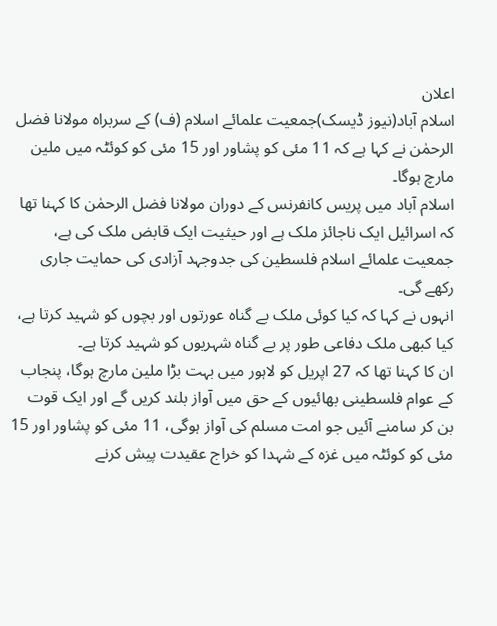اعلان
اسلام آباد(نیوز ڈیسک)جمعیت علمائے اسلام (ف) کے سربراہ مولانا فضل الرحمٰن نے کہا ہے کہ 11 مئی کو پشاور اور 15 مئی کو کوئٹہ میں ملین مارچ ہوگا۔
اسلام آباد میں پریس کانفرنس کے دوران مولانا فضل الرحمٰن کا کہنا تھا کہ اسرائیل ایک ناجائز ملک ہے اور حیثیت ایک قابض ملک کی ہے، جمعیت علمائے اسلام فلسطین کی جدوجہد آزادی کی حمایت جاری رکھے گی۔
انہوں نے کہا کہ کیا کوئی ملک بے گناہ عورتوں اور بچوں کو شہید کرتا ہے، کیا کبھی ملک دفاعی طور پر بے گناہ شہریوں کو شہید کرتا ہے۔
ان کا کہنا تھا کہ 27 اپریل کو لاہور میں بہت بڑا ملین مارچ ہوگا، پنجاب کے عوام فلسطینی بھائیوں کے حق میں آواز بلند کریں گے اور ایک قوت بن کر سامنے آئیں جو امت مسلم کی آواز ہوگی، 11 مئی کو پشاور اور 15 مئی کو کوئٹہ میں غزہ کے شہدا کو خراج عقیدت پیش کرنے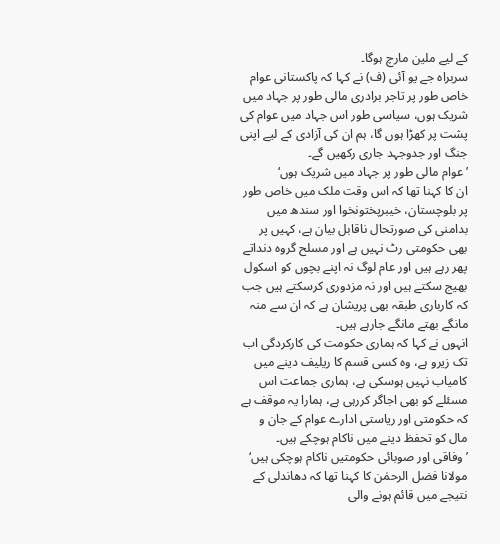کے لیے ملین مارچ ہوگا۔
سربراہ جے یو آئی (ف) نے کہا کہ پاکستانی عوام خاص طور پر تاجر برادری مالی طور پر جہاد میں شریک ہوں، سیاسی طور اس جہاد میں عوام کی پشت پر کھڑا ہوں گا، ہم ان کی آزادی کے لیے اپنی جنگ اور جدوجہد جاری رکھیں گے۔
’عوام مالی طور پر جہاد میں شریک ہوں‘
ان کا کہنا تھا کہ اس وقت ملک میں خاص طور پر بلوچستان، خیبرپختونخوا اور سندھ میں بدامنی کی صورتحال ناقابل بیان ہے، کہیں پر بھی حکومتی رٹ نہیں ہے اور مسلح گروہ دنداتے پھر رہے ہیں اور عام لوگ نہ اپنے بچوں کو اسکول بھیج سکتے ہیں اور نہ مزدوری کرسکتے ہیں جب کہ کارباری طبقہ بھی پریشان ہے کہ ان سے منہ مانگے بھتے مانگے جارہے ہیں۔
انہوں نے کہا کہ ہماری حکومت کی کارکردگی اب تک زیرو ہے، وہ کسی قسم کا ریلیف دینے میں کامیاب نہیں ہوسکی ہے، ہماری جماعت اس مسئلے کو بھی اجاگر کررہی ہے، ہمارا یہ موقف ہے کہ حکومتی اور ریاستی ادارے عوام کے جان و مال کو تحفظ دینے میں ناکام ہوچکے ہیں۔
’وفاقی اور صوبائی حکومتیں ناکام ہوچکی ہیں‘
مولانا فضل الرحمٰن کا کہنا تھا کہ دھاندلی کے نتیجے میں قائم ہونے والی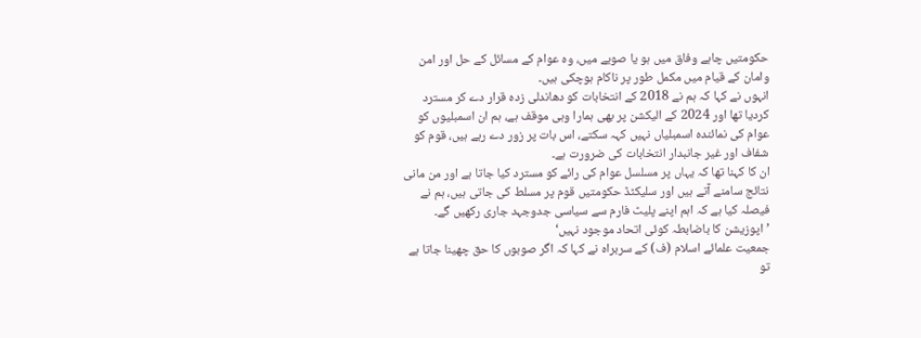حکومتیں چاہے وفاق میں ہو یا صوبے میں، وہ عوام کے مسائل کے حل اور امن وامان کے قیام میں مکمل طور پر ناکام ہوچکی ہیں۔
انہوں نے کہا کہ ہم نے 2018 کے انتخابات کو دھاندلی زدہ قرار دے کر مسترد کردیا تھا اور 2024 کے الیکشن پر بھی ہمارا وہی موقف ہے، ہم ان اسمبلیوں کو عوام کی نمائندہ اسمبلیاں نہیں کہہ سکتے، اس بات پر زور دے رہے ہیں، قوم کو شفاف اور غیر جانبدار انتخابات کی ضرورت ہے۔
ان کا کہنا تھا کہ یہاں پر مسلسل عوام کی رائے کو مسترد کیا جاتا ہے اور من مانی نتائج سامنے آتے ہیں اور سلیکٹڈ حکومتیں قوم پر مسلط کی جاتی ہیں، ہم نے فیصلہ کیا ہے کہ اہم اپنے پلیٹ فارم سے سیاسی جدوجہد جاری رکھیں گے۔
’اپوزیشن کا باضابطہ کوئی اتحاد موجود نہیں‘
جمعیت علمائے اسلام (ف) کے سربراہ نے کہا کہ اگر صوبوں کا حق چھینا جاتا ہے تو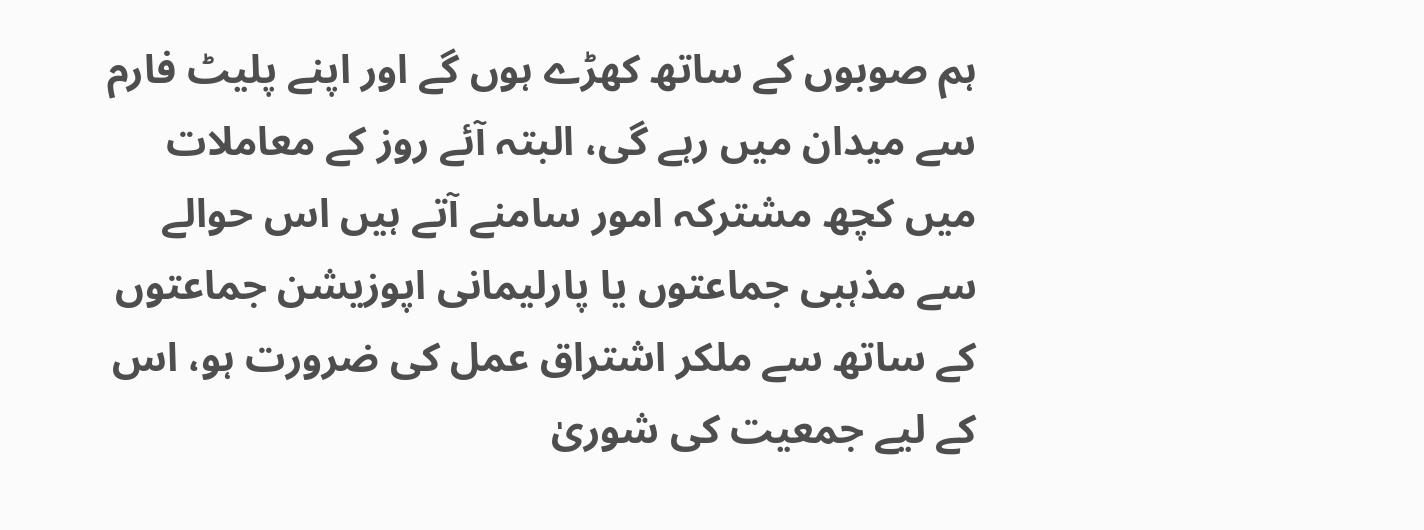ہم صوبوں کے ساتھ کھڑے ہوں گے اور اپنے پلیٹ فارم سے میدان میں رہے گی، البتہ آئے روز کے معاملات میں کچھ مشترکہ امور سامنے آتے ہیں اس حوالے سے مذہبی جماعتوں یا پارلیمانی اپوزیشن جماعتوں کے ساتھ سے ملکر اشتراق عمل کی ضرورت ہو، اس کے لیے جمعیت کی شوریٰ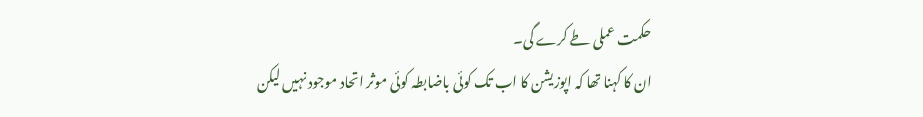حکمت عملی طے کرے گی۔
ان کا کہنا تھا کہ اپوزیشن کا اب تک کوئی باضابطہ کوئی موثر اتحاد موجود نہیں لیکن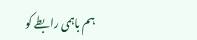ہم باہمی رابطے کو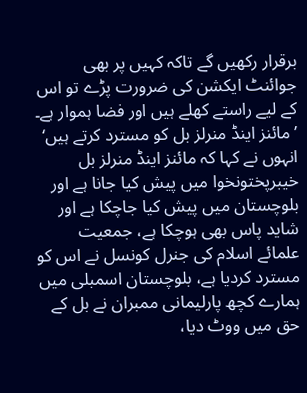برقرار رکھیں گے تاکہ کہیں پر بھی جوائنٹ ایکشن کی ضرورت پڑے تو اس کے لیے راستے کھلے ہیں اور فضا ہموار ہے۔
’مائنز اینڈ منرلز بل کو مسترد کرتے ہیں‘
انہوں نے کہا کہ مائنز اینڈ منرلز بل خیبرپختونخوا میں پیش کیا جانا ہے اور بلوچستان میں پیش کیا جاچکا ہے اور شاید پاس بھی ہوچکا ہے، جمعیت علمائے اسلام کی جنرل کونسل نے اس کو مسترد کردیا ہے، بلوچستان اسمبلی میں ہمارے کچھ پارلیمانی ممبران نے بل کے حق میں ووٹ دیا،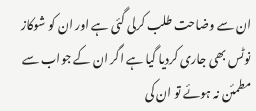ان سے وضاحت طلب کرلی گئی ہے اور ان کو شوکاز نوٹس بھی جاری کردیا گیا ہے اگر ان کے جواب سے مطمئن نہ ہوئے تو ان کی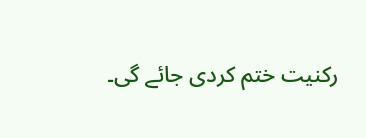رکنیت ختم کردی جائے گی۔